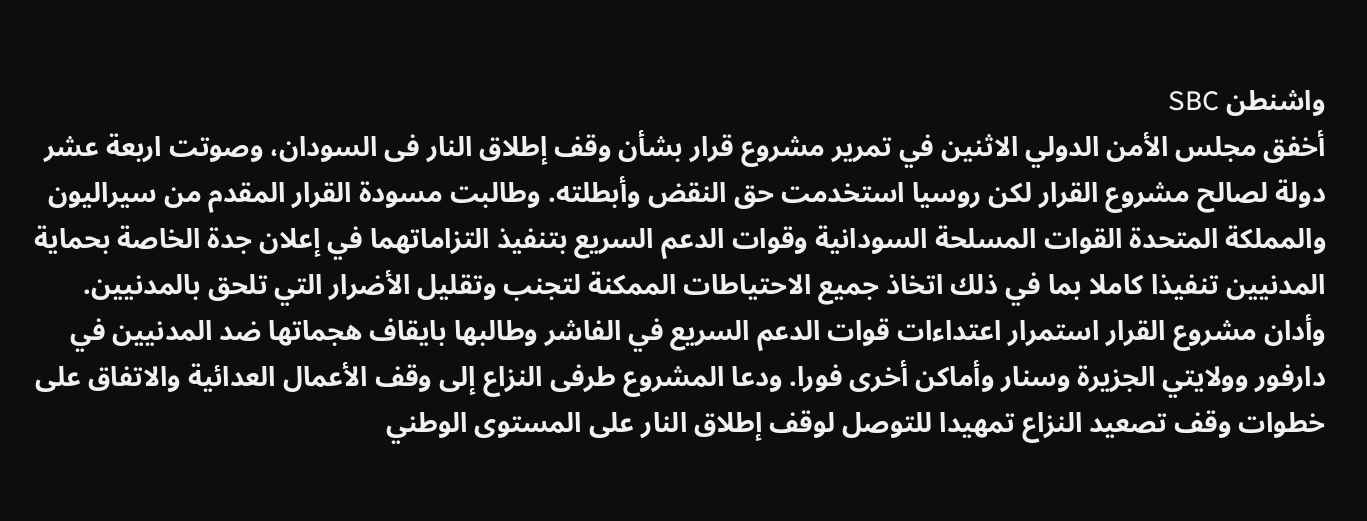واشنطن SBC
أخفق مجلس الأمن الدولي الاثنين في تمرير مشروع قرار بشأن وقف إطلاق النار فى السودان، وصوتت اربعة عشر دولة لصالح مشروع القرار لكن روسيا استخدمت حق النقض وأبطلته. وطالبت مسودة القرار المقدم من سيراليون والمملكة المتحدة القوات المسلحة السودانية وقوات الدعم السريع بتنفيذ التزاماتهما في إعلان جدة الخاصة بحماية المدنيين تنفيذا كاملا بما في ذلك اتخاذ جميع الاحتياطات الممكنة لتجنب وتقليل الأضرار التي تلحق بالمدنيين.
وأدان مشروع القرار استمرار اعتداءات قوات الدعم السريع في الفاشر وطالبها بايقاف هجماتها ضد المدنيين في دارفور وولايتي الجزيرة وسنار وأماكن أخرى فورا. ودعا المشروع طرفى النزاع إلى وقف الأعمال العدائية والاتفاق على خطوات وقف تصعيد النزاع تمهيدا للتوصل لوقف إطلاق النار على المستوى الوطني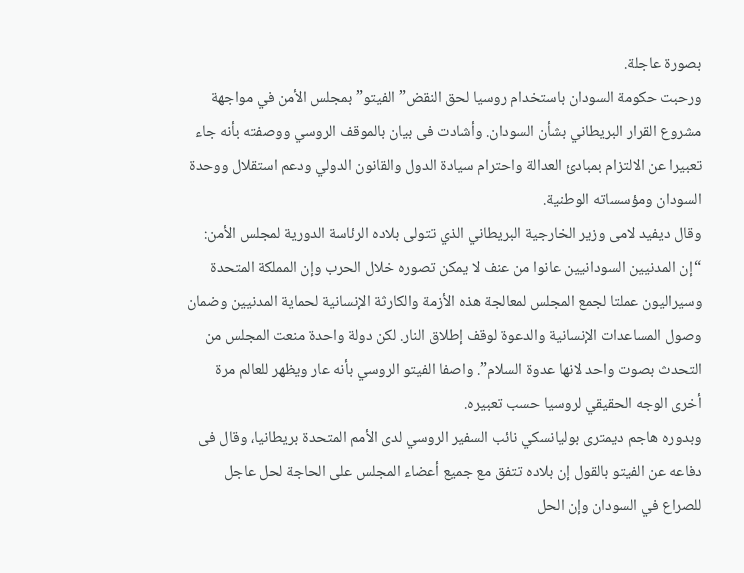بصورة عاجلة.
ورحبت حكومة السودان باستخدام روسيا لحق النقض”الفيتو” بمجلس الأمن في مواجهة مشروع القرار البريطاني بشأن السودان. وأشادت فى بيان بالموقف الروسي ووصفته بأنه جاء تعبيرا عن الالتزام بمبادئ العدالة واحترام سيادة الدول والقانون الدولي ودعم استقلال ووحدة السودان ومؤسساته الوطنية.
وقال ديفيد لامى وزير الخارجية البريطاني الذي تتولى بلاده الرئاسة الدورية لمجلس الأمن: “إن المدنيين السودانيين عانوا من عنف لا يمكن تصوره خلال الحرب وإن المملكة المتحدة وسيراليون عملتا لجمع المجلس لمعالجة هذه الأزمة والكارثة الإنسانية لحماية المدنيين وضمان وصول المساعدات الإنسانية والدعوة لوقف إطلاق النار. لكن دولة واحدة منعت المجلس من التحدث بصوت واحد لانها عدوة السلام”. واصفا الفيتو الروسي بأنه عار ويظهر للعالم مرة أخرى الوجه الحقيقي لروسيا حسب تعبيره.
وبدوره هاجم ديمترى بوليانسكي نائب السفير الروسي لدى الأمم المتحدة بريطانيا، وقال فى دفاعه عن الفيتو بالقول إن بلاده تتفق مع جميع أعضاء المجلس على الحاجة لحل عاجل للصراع في السودان وإن الحل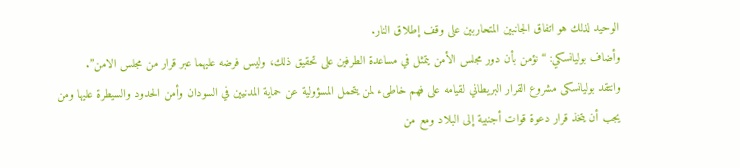الوحيد لذلك هو اتفاق الجانبين المتحاربين على وقف إطلاق النار.
وأضاف بوليانسكي: “نؤمن بأن دور مجلس الأمن يتمثل في مساعدة الطرفين على تحقيق ذلك، وليس فرضه عليهما عبر قرار من مجلس الامن”.
وانتقد بوليانسكى مشروع القرار البريطاني لقيامه على فهم خاطىء لمن يتحمل المسؤولية عن حماية المدنيين في السودان وأمن الحدود والسيطرة عليها ومن يجب أن يتخذ قرار دعوة قوات أجنبية إلى البلاد ومع من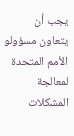يجب أن يتعاون مسؤولو الأمم المتحدة لمعالجة المشكلات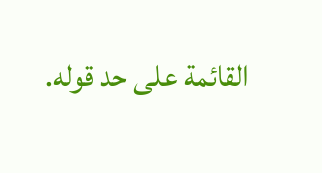القائمة على حد قوله.